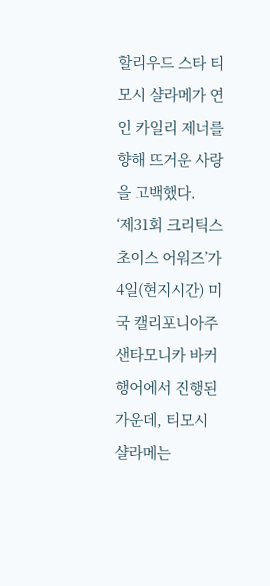할리우드 스타 티모시 샬라메가 연인 카일리 제너를 향해 뜨거운 사랑을 고백했다.
‘제31회 크리틱스 초이스 어워즈’가 4일(현지시간) 미국 캘리포니아주 샌타모니카 바커행어에서 진행된 가운데, 티모시 샬라메는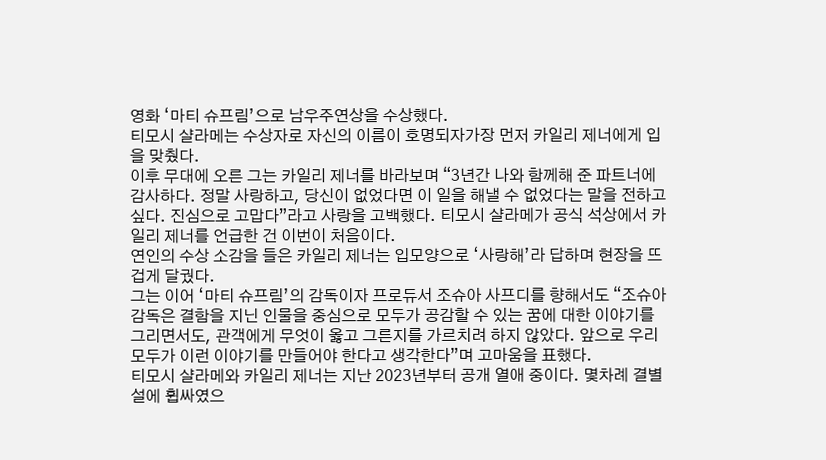영화 ‘마티 슈프림’으로 남우주연상을 수상했다.
티모시 샬라메는 수상자로 자신의 이름이 호명되자가장 먼저 카일리 제너에게 입을 맞췄다.
이후 무대에 오른 그는 카일리 제너를 바라보며 “3년간 나와 함께해 준 파트너에 감사하다. 정말 사랑하고, 당신이 없었다면 이 일을 해낼 수 없었다는 말을 전하고 싶다. 진심으로 고맙다”라고 사랑을 고백했다. 티모시 샬라메가 공식 석상에서 카일리 제너를 언급한 건 이번이 처음이다.
연인의 수상 소감을 들은 카일리 제너는 입모양으로 ‘사랑해’라 답하며 현장을 뜨겁게 달궜다.
그는 이어 ‘마티 슈프림’의 감독이자 프로듀서 조슈아 사프디를 향해서도 “조슈아 감독은 결함을 지닌 인물을 중심으로 모두가 공감할 수 있는 꿈에 대한 이야기를 그리면서도, 관객에게 무엇이 옳고 그른지를 가르치려 하지 않았다. 앞으로 우리 모두가 이런 이야기를 만들어야 한다고 생각한다”며 고마움을 표했다.
티모시 샬라메와 카일리 제너는 지난 2023년부터 공개 열애 중이다. 몇차례 결별설에 휩싸였으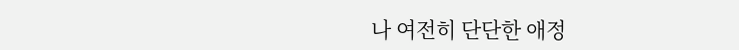나 여전히 단단한 애정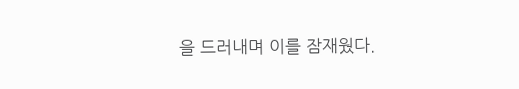을 드러내며 이를 잠재웠다.